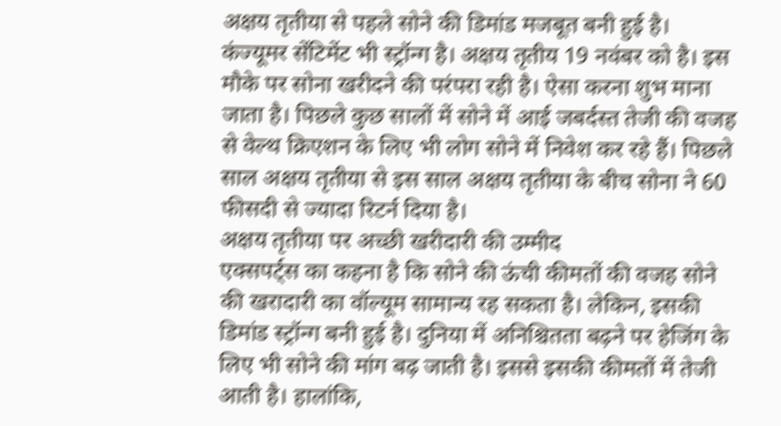अक्षय तृतीया से पहले सोने की डिमांड मजबूत बनी हुई है। कंज्यूमर सेंटिमेंट भी स्ट्रॉन्ग है। अक्षय तृतीय 19 नवंबर को है। इस मौके पर सोना खरीदने की परंपरा रही है। ऐसा करना शुभ माना जाता है। पिछले कुछ सालों में सोने में आई जबर्दस्त तेजी की वजह से वेल्थ क्रिएशन के लिए भी लोग सोने में निवेश कर रहे हैं। पिछले साल अक्षय तृतीया से इस साल अक्षय तृतीया के बीच सोना ने 60 फीसदी से ज्यादा रिटर्न दिया है।
अक्षय तृतीया पर अच्छी खरीदारी की उम्मीद
एक्सपर्ट्स का कहना है कि सोने की ऊंची कीमतों की वजह सोने की खरादारी का वॉल्यूम सामान्य रह सकता है। लेकिन, इसकी डिमांड स्ट्रॉन्ग बनी हुई है। दुनिया में अनिश्चितता बढ़ने पर हेजिंग के लिए भी सोने की मांग बढ़ जाती है। इससे इसकी कीमतों में तेजी आती है। हालांकि,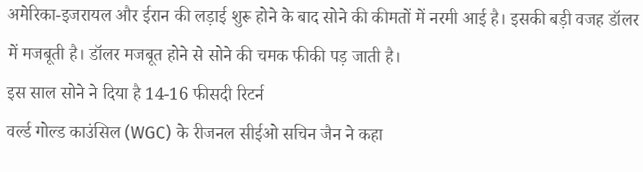अमेरिका-इजरायल और ईरान की लड़ाई शुरू होने के बाद सोने की कीमतों में नरमी आई है। इसकी बड़ी वजह डॉलर में मजबूती है। डॉलर मजबूत होने से सोने की चमक फीकी पड़ जाती है।
इस साल सोने ने दिया है 14-16 फीसदी रिटर्न
वर्ल्ड गोल्ड काउंसिल (WGC) के रीजनल सीईओ सचिन जैन ने कहा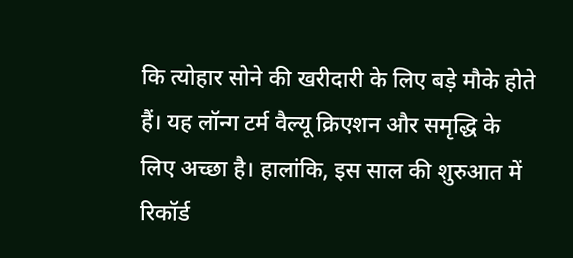कि त्योहार सोने की खरीदारी के लिए बड़े मौके होते हैं। यह लॉन्ग टर्म वैल्यू क्रिएशन और समृद्धि के लिए अच्छा है। हालांकि, इस साल की शुरुआत में रिकॉर्ड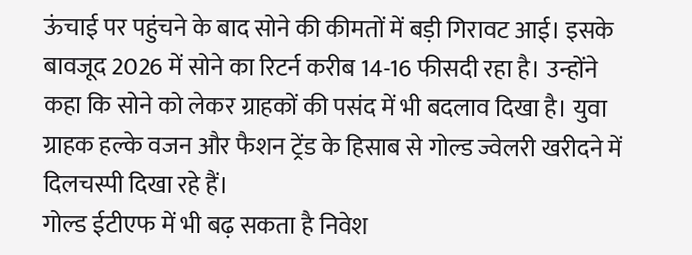ऊंचाई पर पहुंचने के बाद सोने की कीमतों में बड़ी गिरावट आई। इसके बावजूद 2026 में सोने का रिटर्न करीब 14-16 फीसदी रहा है। उन्होंने कहा कि सोने को लेकर ग्राहकों की पसंद में भी बदलाव दिखा है। युवा ग्राहक हल्के वजन और फैशन ट्रेंड के हिसाब से गोल्ड ज्वेलरी खरीदने में दिलचस्पी दिखा रहे हैं।
गोल्ड ईटीएफ में भी बढ़ सकता है निवेश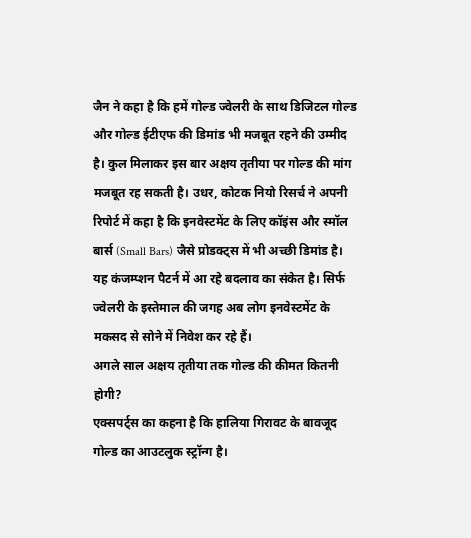जैन ने कहा है कि हमें गोल्ड ज्वेलरी के साथ डिजिटल गोल्ड और गोल्ड ईटीएफ की डिमांड भी मजबूत रहने की उम्मीद है। कुल मिलाकर इस बार अक्षय तृतीया पर गोल्ड की मांग मजबूत रह सकती है। उधर, कोटक नियो रिसर्च ने अपनी रिपोर्ट में कहा है कि इनवेस्टमेंट के लिए कॉइंस और स्मॉल बार्स (Small Bars) जैसे प्रोडक्ट्स में भी अच्छी डिमांड है। यह कंजम्प्शन पैटर्न में आ रहे बदलाव का संकेत है। सिर्फ ज्वेलरी के इस्तेमाल की जगह अब लोग इनवेस्टमेंट के मकसद से सोने में निवेश कर रहे हैं।
अगले साल अक्षय तृतीया तक गोल्ड की कीमत कितनी होगी?
एक्सपर्ट्स का कहना है कि हालिया गिरावट के बावजूद गोल्ड का आउटलुक स्ट्रॉन्ग है।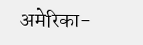अमेरिका-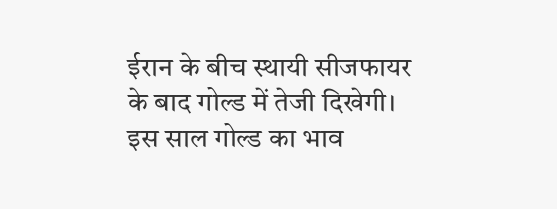ईरान के बीच स्थायी सीजफायर के बाद गोल्ड में तेजी दिखेगी। इस साल गोल्ड का भाव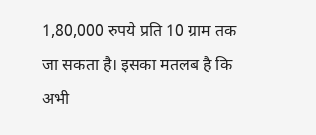1,80,000 रुपये प्रति 10 ग्राम तक जा सकता है। इसका मतलब है कि अभी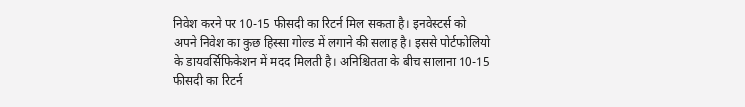निवेश करने पर 10-15 फीसदी का रिटर्न मिल सकता है। इनवेस्टर्स को अपने निवेश का कुछ हिस्सा गोल्ड में लगाने की सलाह है। इससे पोर्टफोलियो के डायवर्सिफिकेशन में मदद मिलती है। अनिश्चितता के बीच सालाना 10-15 फीसदी का रिटर्न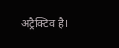अट्रैक्टिव है।